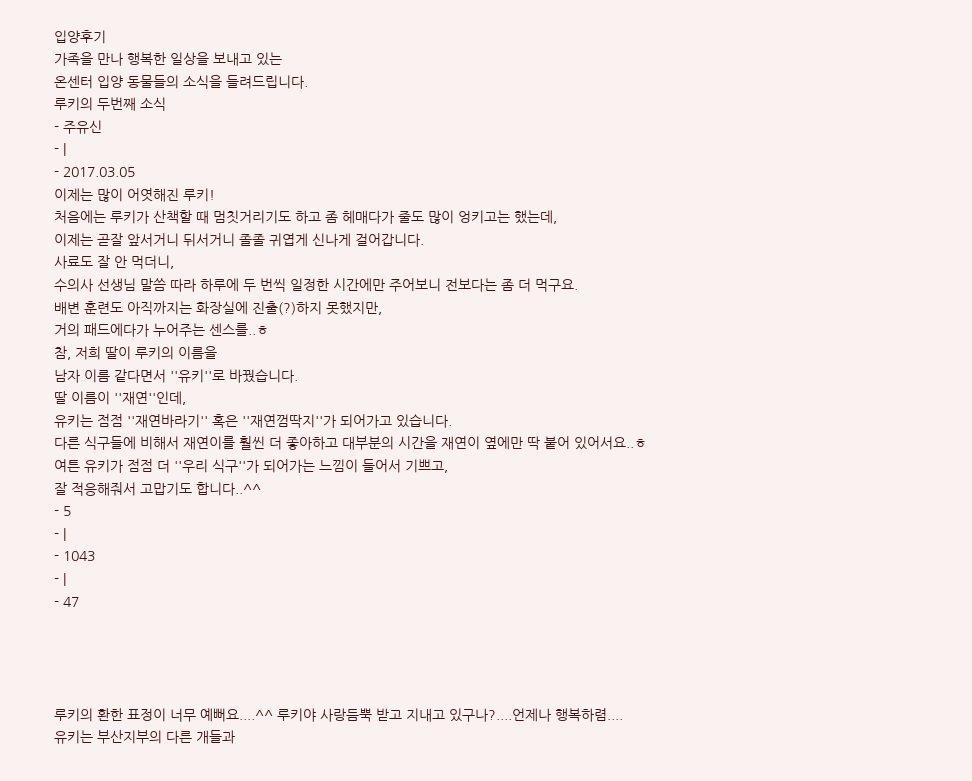입양후기
가족을 만나 행복한 일상을 보내고 있는
온센터 입양 동물들의 소식을 들려드립니다.
루키의 두번째 소식
- 주유신
- |
- 2017.03.05
이제는 많이 어엿해진 루키!
처음에는 루키가 산책할 때 멈칫거리기도 하고 좀 헤매다가 줄도 많이 엉키고는 했는데,
이제는 곧잘 앞서거니 뒤서거니 졸졸 귀엽게 신나게 걸어갑니다.
사료도 잘 안 먹더니,
수의사 선생님 말씀 따라 하루에 두 번씩 일정한 시간에만 주어보니 전보다는 좀 더 먹구요.
배변 훈련도 아직까지는 화장실에 진출(?)하지 못했지만,
거의 패드에다가 누어주는 센스를..ㅎ
참, 저희 딸이 루키의 이름을
남자 이름 같다면서 ''유키''로 바꿨습니다.
딸 이름이 ''재연''인데,
유키는 점점 ''재연바라기'' 혹은 ''재연껌딱지''가 되어가고 있습니다.
다른 식구들에 비해서 재연이를 훨씬 더 좋아하고 대부분의 시간을 재연이 옆에만 딱 붙어 있어서요..ㅎ
여튼 유키가 점점 더 ''우리 식구''가 되어가는 느낌이 들어서 기쁘고,
잘 적응해줘서 고맙기도 합니다..^^
- 5
- |
- 1043
- |
- 47




루키의 환한 표정이 너무 예뻐요....^^ 루키야 사랑듬뿍 받고 지내고 있구나?....언제나 행복하렴....
유키는 부산지부의 다른 개들과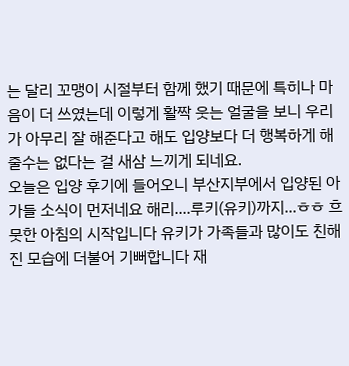는 달리 꼬맹이 시절부터 함께 했기 때문에 특히나 마음이 더 쓰였는데 이렇게 활짝 웃는 얼굴을 보니 우리가 아무리 잘 해준다고 해도 입양보다 더 행복하게 해 줄수는 없다는 걸 새삼 느끼게 되네요.
오늘은 입양 후기에 들어오니 부산지부에서 입양된 아가들 소식이 먼저네요 해리....루키(유키)까지...ㅎㅎ 흐뭇한 아침의 시작입니다 유키가 가족들과 많이도 친해진 모습에 더불어 기뻐합니다 재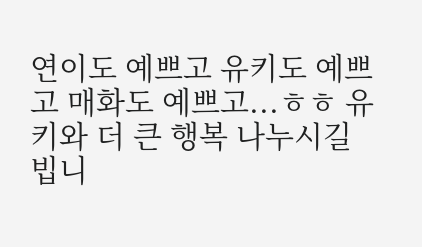연이도 예쁘고 유키도 예쁘고 매화도 예쁘고...ㅎㅎ 유키와 더 큰 행복 나누시길 빕니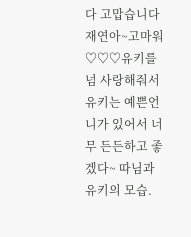다 고맙습니다
재연아~고마워♡♡♡유키를 넘 사랑해줘서
유키는 예쁜언니가 있어서 너무 든든하고 좋겠다~ 따님과 유키의 모습.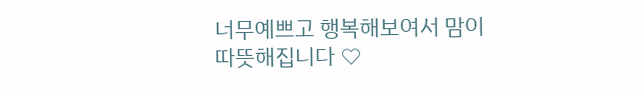너무예쁘고 행복해보여서 맘이 따뜻해집니다 ♡